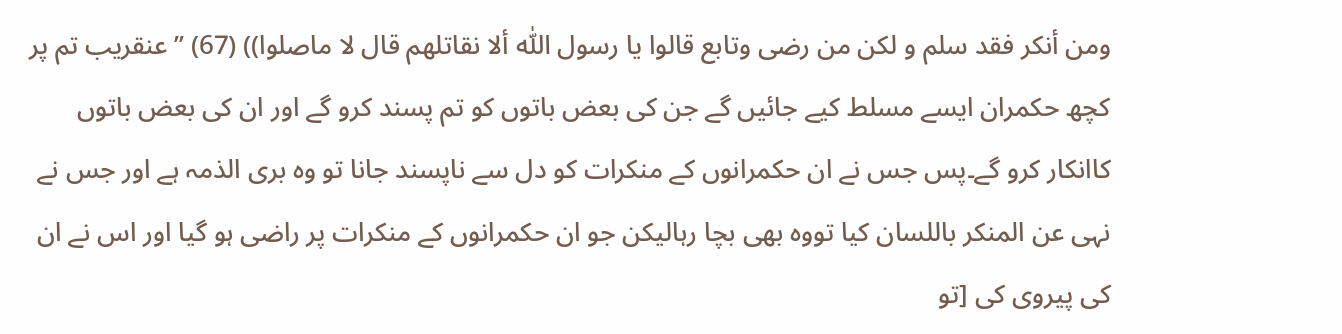ومن أنکر فقد سلم و لکن من رضی وتابع قالوا یا رسول اللّٰہ ألا نقاتلھم قال لا ماصلوا)) (67) ’’عنقریب تم پر کچھ حکمران ایسے مسلط کیے جائیں گے جن کی بعض باتوں کو تم پسند کرو گے اور ان کی بعض باتوں کاانکار کرو گے۔پس جس نے ان حکمرانوں کے منکرات کو دل سے ناپسند جانا تو وہ بری الذمہ ہے اور جس نے نہی عن المنکر باللسان کیا تووہ بھی بچا رہالیکن جو ان حکمرانوں کے منکرات پر راضی ہو گیا اور اس نے ان کی پیروی کی [تو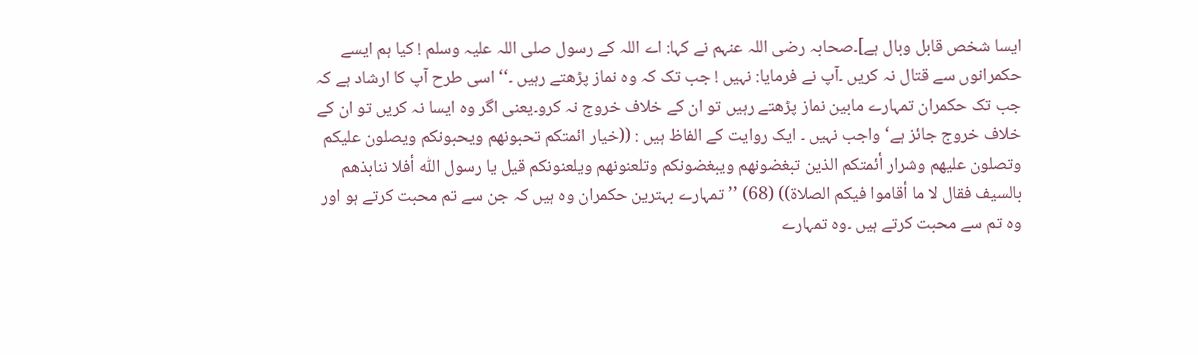ایسا شخص قابل وبال ہے]۔صحابہ رضی اللہ عنہم نے کہا: اے اللہ کے رسول صلی اللہ علیہ وسلم ! کیا ہم ایسے حکمرانوں سے قتال نہ کریں ۔آپ نے فرمایا: نہیں ! جب تک کہ وہ نماز پڑھتے رہیں ۔‘‘ اسی طرح آپ کا ارشاد ہے کہ جب تک حکمران تمہارے مابین نماز پڑھتے رہیں تو ان کے خلاف خروج نہ کرو۔یعنی اگر وہ ایسا نہ کریں تو ان کے خلاف خروج جائز ہے‘ واجب نہیں ۔ ایک روایت کے الفاظ ہیں : ((خیار ائمتکم تحبونھم ویحبونکم ویصلون علیکم وتصلون علیھم وشرار أئمتکم الذین تبغضونھم ویبغضونکم وتلعنونھم ویلعنونکم قیل یا رسول اللّٰہ أفلا ننابذھم بالسیف فقال لا ما أقاموا فیکم الصلاۃ)) (68) ’’ تمہارے بہترین حکمران وہ ہیں کہ جن سے تم محبت کرتے ہو اور وہ تم سے محبت کرتے ہیں ۔وہ تمہارے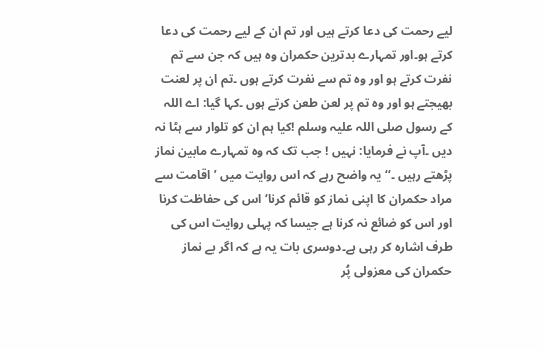لیے رحمت کی دعا کرتے ہیں اور تم ان کے لیے رحمت کی دعا کرتے ہو۔اور تمہارے بدترین حکمران وہ ہیں کہ جن سے تم نفرت کرتے ہو اور وہ تم سے نفرت کرتے ہوں ۔تم ان پر لعنت بھیجتے ہو اور وہ تم پر لعن طعن کرتے ہوں ۔کہا گیا: اے اللہ کے رسول صلی اللہ علیہ وسلم !کیا ہم ان کو تلوار سے ہٹا نہ دیں ۔آپ نے فرمایا: نہیں ! جب تک کہ وہ تمہارے مابین نماز پڑھتے رہیں ۔‘‘ یہ واضح رہے کہ اس روایت میں ’اقامت سے مراد حکمران کا اپنی نماز کو قائم کرنا‘ اس کی حفاظت کرنا اور اس کو ضائع نہ کرنا ہے جیسا کہ پہلی روایت اس کی طرف اشارہ کر رہی ہے۔دوسری بات یہ ہے کہ اگر بے نماز حکمران کی معزولی پُر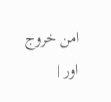امن خروج اور |